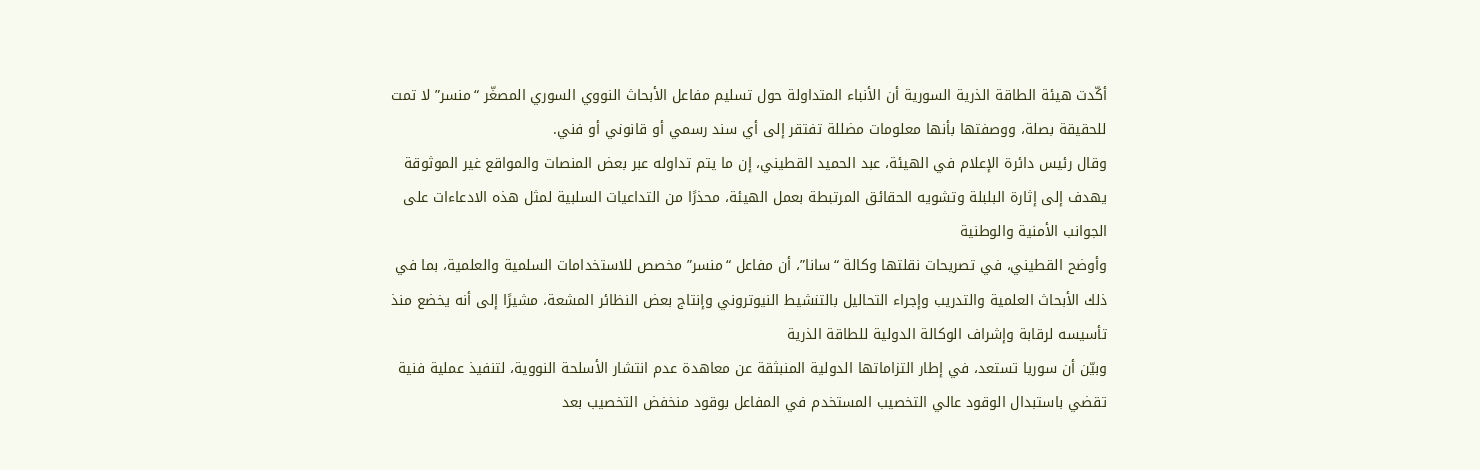أكّدت هيئة الطاقة الذرية السورية أن الأنباء المتداولة حول تسليم مفاعل الأبحاث النووي السوري المصغّر “منسر” لا تمت للحقيقة بصلة، ووصفتها بأنها معلومات مضللة تفتقر إلى أي سند رسمي أو قانوني أو فني.
وقال رئيس دائرة الإعلام في الهيئة، عبد الحميد القطيني، إن ما يتم تداوله عبر بعض المنصات والمواقع غير الموثوقة يهدف إلى إثارة البلبلة وتشويه الحقائق المرتبطة بعمل الهيئة، محذرًا من التداعيات السلبية لمثل هذه الادعاءات على الجوانب الأمنية والوطنية
وأوضح القطيني، في تصريحات نقلتها وكالة “سانا”، أن مفاعل “منسر” مخصص للاستخدامات السلمية والعلمية، بما في ذلك الأبحاث العلمية والتدريب وإجراء التحاليل بالتنشيط النيوتروني وإنتاج بعض النظائر المشعة، مشيرًا إلى أنه يخضع منذ تأسيسه لرقابة وإشراف الوكالة الدولية للطاقة الذرية
وبيّن أن سوريا تستعد، في إطار التزاماتها الدولية المنبثقة عن معاهدة عدم انتشار الأسلحة النووية، لتنفيذ عملية فنية تقضي باستبدال الوقود عالي التخصيب المستخدم في المفاعل بوقود منخفض التخصيب بعد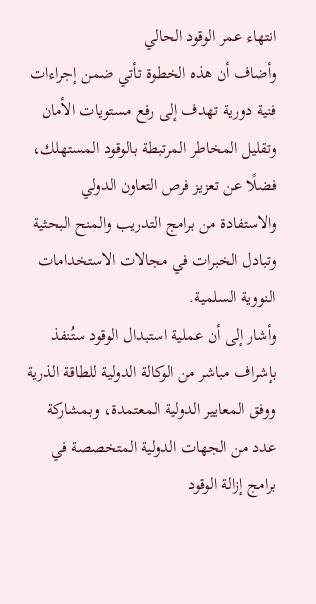انتهاء عمر الوقود الحالي
وأضاف أن هذه الخطوة تأتي ضمن إجراءات فنية دورية تهدف إلى رفع مستويات الأمان وتقليل المخاطر المرتبطة بالوقود المستهلك، فضلًا عن تعزيز فرص التعاون الدولي والاستفادة من برامج التدريب والمنح البحثية وتبادل الخبرات في مجالات الاستخدامات النووية السلمية.
وأشار إلى أن عملية استبدال الوقود ستُنفذ بإشراف مباشر من الوكالة الدولية للطاقة الذرية ووفق المعايير الدولية المعتمدة، وبمشاركة عدد من الجهات الدولية المتخصصة في برامج إزالة الوقود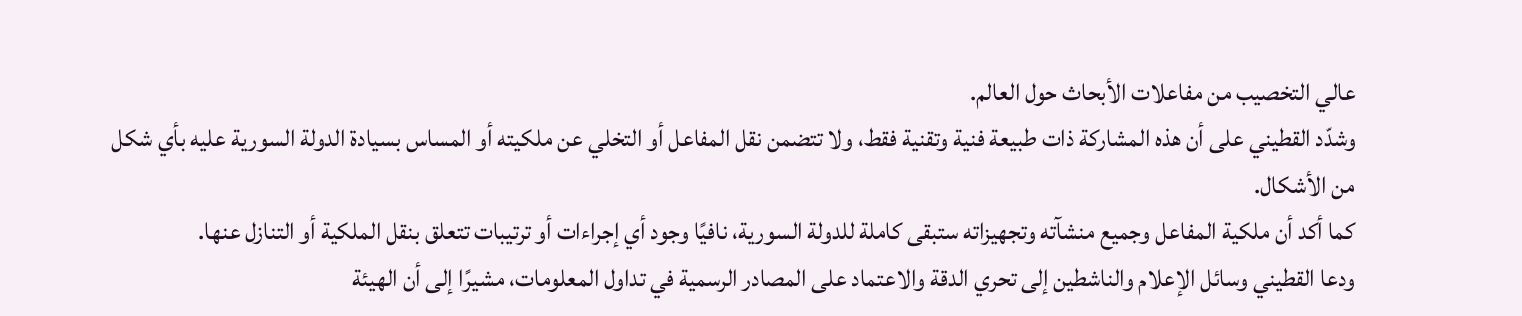عالي التخصيب من مفاعلات الأبحاث حول العالم.
وشدّد القطيني على أن هذه المشاركة ذات طبيعة فنية وتقنية فقط، ولا تتضمن نقل المفاعل أو التخلي عن ملكيته أو المساس بسيادة الدولة السورية عليه بأي شكل من الأشكال.
كما أكد أن ملكية المفاعل وجميع منشآته وتجهيزاته ستبقى كاملة للدولة السورية، نافيًا وجود أي إجراءات أو ترتيبات تتعلق بنقل الملكية أو التنازل عنها.
ودعا القطيني وسائل الإعلام والناشطين إلى تحري الدقة والاعتماد على المصادر الرسمية في تداول المعلومات، مشيرًا إلى أن الهيئة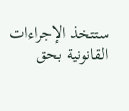ستتخذ الإجراءات القانونية بحق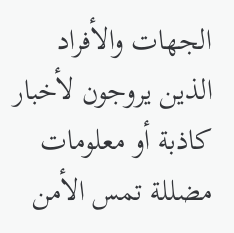الجهات والأفراد الذين يروجون لأخبار كاذبة أو معلومات مضللة تمس الأمن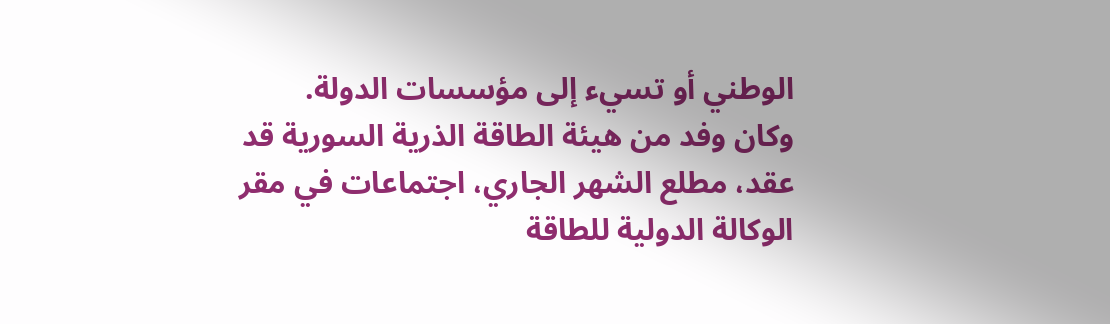الوطني أو تسيء إلى مؤسسات الدولة.
وكان وفد من هيئة الطاقة الذرية السورية قد عقد، مطلع الشهر الجاري، اجتماعات في مقر الوكالة الدولية للطاقة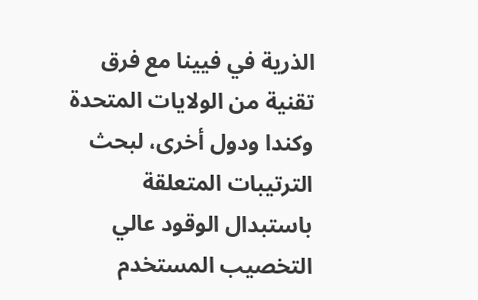الذرية في فيينا مع فرق تقنية من الولايات المتحدة وكندا ودول أخرى، لبحث الترتيبات المتعلقة باستبدال الوقود عالي التخصيب المستخدم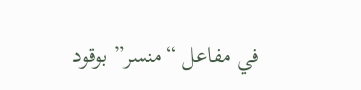في مفاعل “منسر” بوقود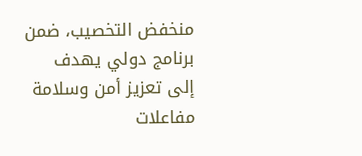منخفض التخصيب، ضمن برنامج دولي يهدف إلى تعزيز أمن وسلامة مفاعلات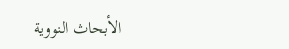الأبحاث النووية